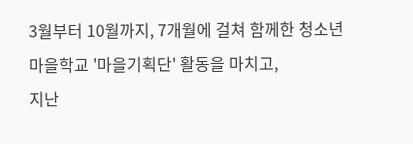3월부터 10월까지, 7개월에 걸쳐 함께한 청소년 마을학교 '마을기획단' 활동을 마치고,
지난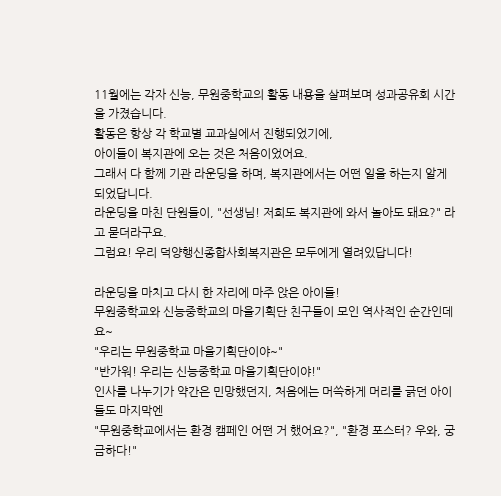11월에는 각자 신능, 무원중학교의 활동 내용을 살펴보며 성과공유회 시간을 가졌습니다.
활동은 항상 각 학교별 교과실에서 진행되었기에,
아이들이 복지관에 오는 것은 처음이었어요.
그래서 다 함께 기관 라운딩을 하며, 복지관에서는 어떤 일을 하는지 알게 되었답니다.
라운딩을 마친 단원들이, "선생님! 저희도 복지관에 와서 놀아도 돼요?" 라고 묻더라구요.
그럼요! 우리 덕양행신종합사회복지관은 모두에게 열려있답니다!

라운딩을 마치고 다시 한 자리에 마주 앉은 아이들!
무원중학교와 신능중학교의 마을기획단 친구들이 모인 역사적인 순간인데요~
"우리는 무원중학교 마을기획단이야~"
"반가워! 우리는 신능중학교 마을기획단이야!"
인사를 나누기가 약간은 민망했던지, 처음에는 머쓱하게 머리를 긁던 아이들도 마지막엔
"무원중학교에서는 환경 캠페인 어떤 거 했어요?", "환경 포스터? 우와, 궁금하다!"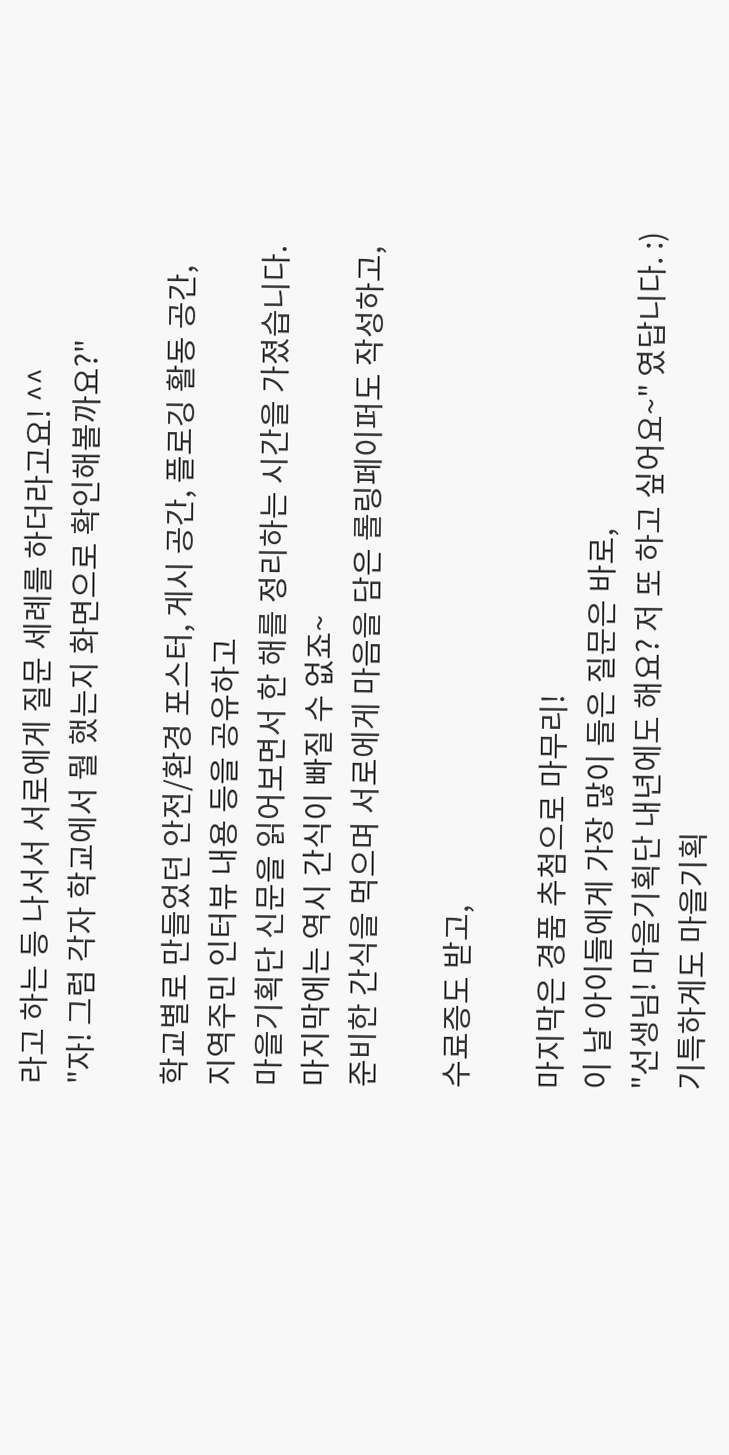라고 하는 등 나서서 서로에게 질문 세례를 하더라고요! ^^
"자! 그럼 각자 학교에서 뭘 했는지 화면으로 확인해볼까요?"

학교별로 만들었던 안전/환경 포스터, 게시 공간, 플로깅 활동 공간,
지역주민 인터뷰 내용 등을 공유하고
마을기획단 신문을 읽어보면서 한 해를 정리하는 시간을 가졌습니다.
마지막에는 역시 간식이 빠질 수 없죠~
준비한 간식을 먹으며 서로에게 마음을 담은 롤링페이퍼도 작성하고,

수료증도 받고,

마지막은 경품 추첨으로 마무리!
이 날 아이들에게 가장 많이 들은 질문은 바로,
"선생님! 마을기획단 내년에도 해요? 저 또 하고 싶어요~" 였답니다. :)
기특하게도 마을기획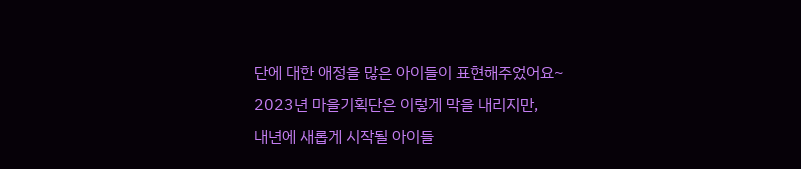단에 대한 애정을 많은 아이들이 표현해주었어요~
2023년 마을기획단은 이렇게 막을 내리지만,
내년에 새롭게 시작될 아이들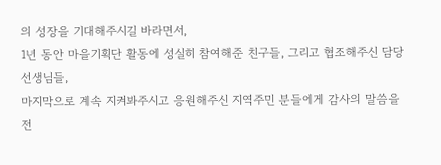의 성장을 기대해주시길 바라면서,
1년 동안 마을기획단 활동에 성실히 참여해준 친구들, 그리고 협조해주신 담당 선생님들,
마지막으로 계속 지켜봐주시고 응원해주신 지역주민 분들에게 감사의 말씀을 전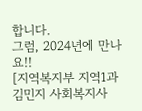합니다.
그럼, 2024년에 만나요!!
[지역복지부 지역1과 김민지 사회복지사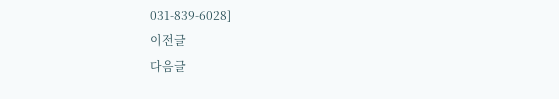031-839-6028]
이전글
다음글